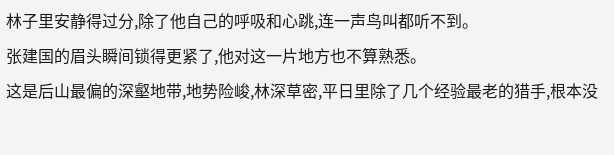林子里安静得过分,除了他自己的呼吸和心跳,连一声鸟叫都听不到。
张建国的眉头瞬间锁得更紧了,他对这一片地方也不算熟悉。
这是后山最偏的深壑地带,地势险峻,林深草密,平日里除了几个经验最老的猎手,根本没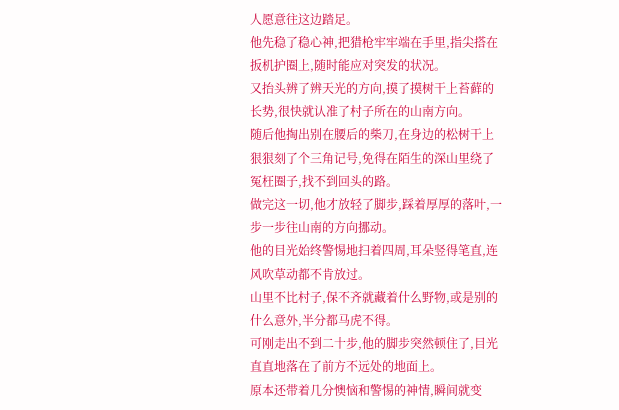人愿意往这边踏足。
他先稳了稳心神,把猎枪牢牢端在手里,指尖搭在扳机护圈上,随时能应对突发的状况。
又抬头辨了辨天光的方向,摸了摸树干上苔藓的长势,很快就认准了村子所在的山南方向。
随后他掏出别在腰后的柴刀,在身边的松树干上狠狠刻了个三角记号,免得在陌生的深山里绕了冤枉圈子,找不到回头的路。
做完这一切,他才放轻了脚步,踩着厚厚的落叶,一步一步往山南的方向挪动。
他的目光始终警惕地扫着四周,耳朵竖得笔直,连风吹草动都不肯放过。
山里不比村子,保不齐就藏着什么野物,或是别的什么意外,半分都马虎不得。
可刚走出不到二十步,他的脚步突然顿住了,目光直直地落在了前方不远处的地面上。
原本还带着几分懊恼和警惕的神情,瞬间就变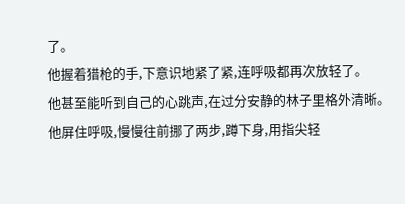了。
他握着猎枪的手,下意识地紧了紧,连呼吸都再次放轻了。
他甚至能听到自己的心跳声,在过分安静的林子里格外清晰。
他屏住呼吸,慢慢往前挪了两步,蹲下身,用指尖轻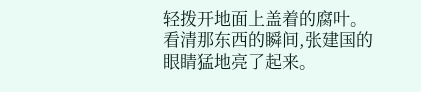轻拨开地面上盖着的腐叶。
看清那东西的瞬间,张建国的眼睛猛地亮了起来。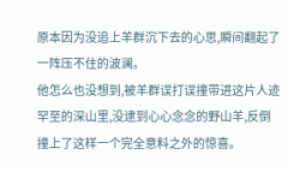原本因为没追上羊群沉下去的心思,瞬间翻起了一阵压不住的波澜。
他怎么也没想到,被羊群误打误撞带进这片人迹罕至的深山里,没逮到心心念念的野山羊,反倒撞上了这样一个完全意料之外的惊喜。